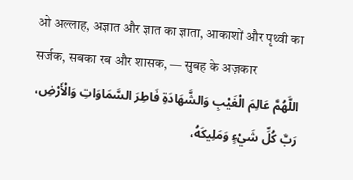ओ अल्लाह, अज्ञात और ज्ञात का ज्ञाता, आकाशों और पृथ्वी का सर्जक, सबका रब और शासक, — सुबह के अज़कार
اللَّهُمَّ عَالِمَ الْغَيْبِ وَالشَّهَادَةِ فَاطِرَ السَّمَاوَاتِ وَالْأَرْضِ، رَبَّ كُلِّ شَيْءٍ وَمَلِيكَهُ،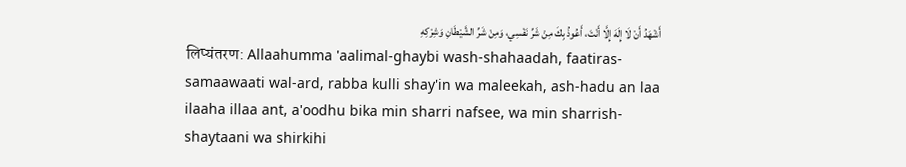أَشْهَدُ أَنْ لَا إِلَهَ إِلَّا أَنْتَ، أَعُوذُ بِكَ مِنْ شَرِّ نَفْسِي، وَمِنْ شَرِّ الشَّيْطَانِ وَشِرْكِهِ
लिप्यंतरण: Allaahumma 'aalimal-ghaybi wash-shahaadah, faatiras-samaawaati wal-ard, rabba kulli shay'in wa maleekah, ash-hadu an laa ilaaha illaa ant, a'oodhu bika min sharri nafsee, wa min sharrish-shaytaani wa shirkihi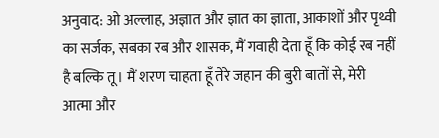अनुवाद: ओ अल्लाह, अज्ञात और ज्ञात का ज्ञाता, आकाशों और पृथ्वी का सर्जक, सबका रब और शासक, मैं गवाही देता हूँ कि कोई रब नहीं है बल्कि तू। मैं शरण चाहता हूँ तेरे जहान की बुरी बातों से, मेरी आत्मा और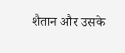शैतान और उसके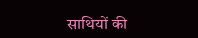साथियों की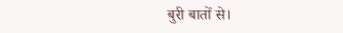बुरी बातों से।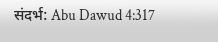संदर्भ: Abu Dawud 4:317